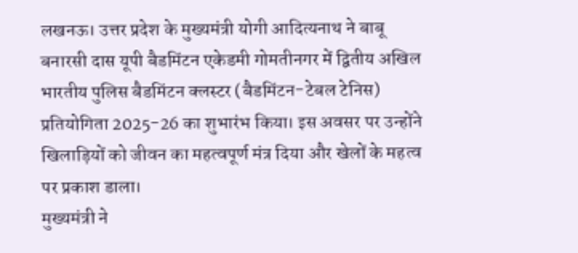लखनऊ। उत्तर प्रदेश के मुख्यमंत्री योगी आदित्यनाथ ने बाबू बनारसी दास यूपी बैडमिंटन एकेडमी गोमतीनगर में द्वितीय अखिल भारतीय पुलिस बैडमिंटन क्लस्टर (बैडमिंटन-टेबल टेनिस) प्रतियोगिता 2025-26 का शुभारंभ किया। इस अवसर पर उन्होंने खिलाड़ियों को जीवन का महत्वपूर्ण मंत्र दिया और खेलों के महत्व पर प्रकाश डाला।
मुख्यमंत्री ने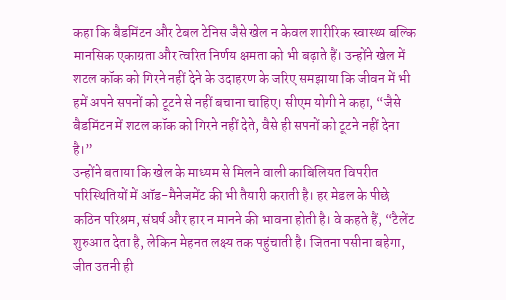कहा कि बैडमिंटन और टेबल टेनिस जैसे खेल न केवल शारीरिक स्वास्थ्य बल्कि मानसिक एकाग्रता और त्वरित निर्णय क्षमता को भी बढ़ाते हैं। उन्होंने खेल में शटल कॉक को गिरने नहीं देने के उदाहरण के जरिए समझाया कि जीवन में भी हमें अपने सपनों को टूटने से नहीं बचाना चाहिए। सीएम योगी ने कहा, “जैसे बैडमिंटन में शटल कॉक को गिरने नहीं देते, वैसे ही सपनों को टूटने नहीं देना है।”
उन्होंने बताया कि खेल के माध्यम से मिलने वाली काबिलियत विपरीत परिस्थितियों में ऑड-मैनेजमेंट की भी तैयारी कराती है। हर मेडल के पीछे कठिन परिश्रम, संघर्ष और हार न मानने की भावना होती है। वे कहते हैं, “टैलेंट शुरुआत देता है, लेकिन मेहनत लक्ष्य तक पहुंचाती है। जितना पसीना बहेगा, जीत उतनी ही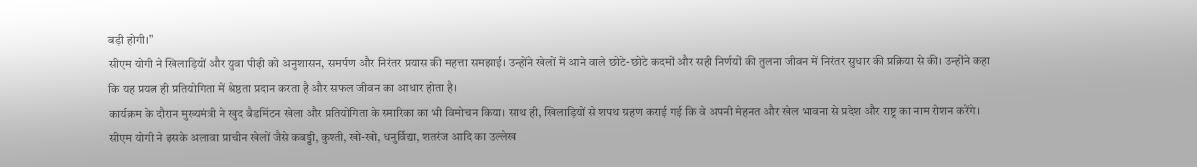बड़ी होगी।”
सीएम योगी ने खिलाड़ियों और युवा पीढ़ी को अनुशासन, समर्पण और निरंतर प्रयास की महत्ता समझाई। उन्होंने खेलों में आने वाले छोटे-छोटे कदमों और सही निर्णयों की तुलना जीवन में निरंतर सुधार की प्रक्रिया से की। उन्होंने कहा कि यह प्रयत्न ही प्रतियोगिता में श्रेष्ठता प्रदान करता है और सफल जीवन का आधार होता है।
कार्यक्रम के दौरान मुख्यमंत्री ने खुद बैडमिंटन खेला और प्रतियोगिता के स्मारिका का भी विमोचन किया। साथ ही, खिलाड़ियों से शपथ ग्रहण कराई गई कि वे अपनी मेहनत और खेल भावना से प्रदेश और राष्ट्र का नाम रोशन करेंगे।
सीएम योगी ने इसके अलावा प्राचीन खेलों जैसे कबड्डी, कुश्ती, खो-खो, धनुर्विद्या, शतरंज आदि का उल्लेख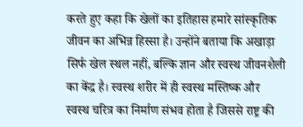करते हुए कहा कि खेलों का इतिहास हमारे सांस्कृतिक जीवन का अभिन्न हिस्सा है। उन्होंने बताया कि अखाड़ा सिर्फ खेल स्थल नहीं, बल्कि ज्ञान और स्वस्थ जीवनशैली का केंद्र है। स्वस्थ शरीर में ही स्वस्थ मस्तिष्क और स्वस्थ चरित्र का निर्माण संभव होता है जिससे राष्ट्र की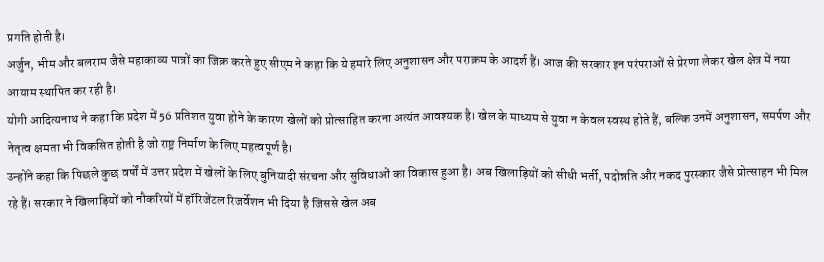प्रगति होती है।
अर्जुन, भीम और बलराम जैसे महाकाव्य पात्रों का जिक्र करते हुए सीएम ने कहा कि ये हमारे लिए अनुशासन और पराक्रम के आदर्श हैं। आज की सरकार इन परंपराओं से प्रेरणा लेकर खेल क्षेत्र में नया आयाम स्थापित कर रही है।
योगी आदित्यनाथ ने कहा कि प्रदेश में 56 प्रतिशत युवा होने के कारण खेलों को प्रोत्साहित करना अत्यंत आवश्यक है। खेल के माध्यम से युवा न केवल स्वस्थ होते हैं, बल्कि उनमें अनुशासन, समर्पण और नेतृत्व क्षमता भी विकसित होती है जो राष्ट्र निर्माण के लिए महत्वपूर्ण है।
उन्होंने कहा कि पिछले कुछ वर्षों में उत्तर प्रदेश में खेलों के लिए बुनियादी संरचना और सुविधाओं का विकास हुआ है। अब खिलाड़ियों को सीधी भर्ती, पदोन्नति और नकद पुरस्कार जैसे प्रोत्साहन भी मिल रहे हैं। सरकार ने खिलाड़ियों को नौकरियों में हॉरिजेंटल रिजर्वेशन भी दिया है जिससे खेल अब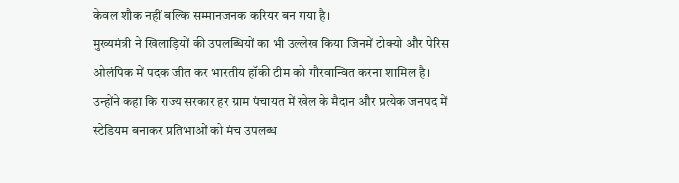केवल शौक नहीं बल्कि सम्मानजनक करियर बन गया है।
मुख्यमंत्री ने खिलाड़ियों की उपलब्धियों का भी उल्लेख किया जिनमें टोक्यो और पेरिस ओलंपिक में पदक जीत कर भारतीय हॉकी टीम को गौरवान्वित करना शामिल है। उन्होंने कहा कि राज्य सरकार हर ग्राम पंचायत में खेल के मैदान और प्रत्येक जनपद में स्टेडियम बनाकर प्रतिभाओं को मंच उपलब्ध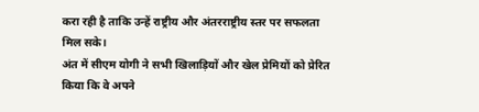करा रही है ताकि उन्हें राष्ट्रीय और अंतरराष्ट्रीय स्तर पर सफलता मिल सके।
अंत में सीएम योगी ने सभी खिलाड़ियों और खेल प्रेमियों को प्रेरित किया कि वे अपने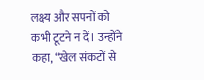लक्ष्य और सपनों को कभी टूटने न दें। उन्होंने कहा, “खेल संकटों से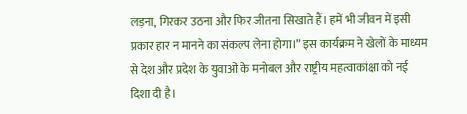लड़ना, गिरकर उठना और फिर जीतना सिखाते हैं। हमें भी जीवन में इसी प्रकार हार न मानने का संकल्प लेना होगा।” इस कार्यक्रम ने खेलों के माध्यम से देश और प्रदेश के युवाओं के मनोबल और राष्ट्रीय महत्वाकांक्षा को नई दिशा दी है।